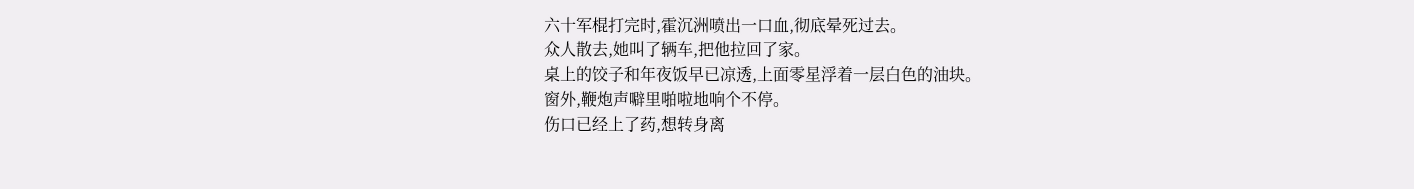六十军棍打完时,霍沉洲喷出一口血,彻底晕死过去。
众人散去,她叫了辆车,把他拉回了家。
桌上的饺子和年夜饭早已凉透,上面零星浮着一层白色的油块。
窗外,鞭炮声噼里啪啦地响个不停。
伤口已经上了药,想转身离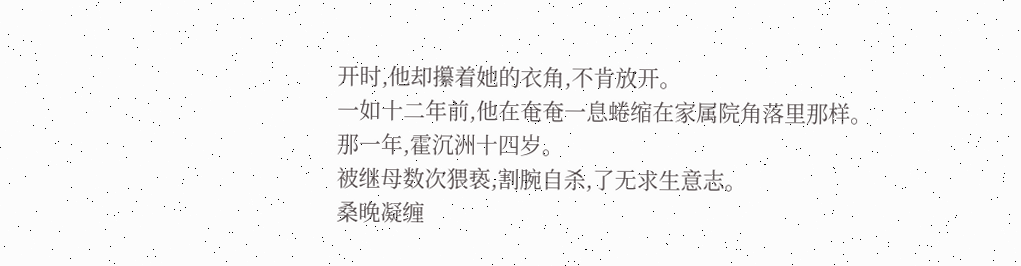开时,他却攥着她的衣角,不肯放开。
一如十二年前,他在奄奄一息蜷缩在家属院角落里那样。
那一年,霍沉洲十四岁。
被继母数次猥亵,割腕自杀,了无求生意志。
桑晚凝缠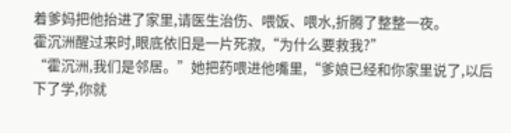着爹妈把他抬进了家里,请医生治伤、喂饭、喂水,折腾了整整一夜。
霍沉洲醒过来时,眼底依旧是一片死寂,“为什么要救我?”
“霍沉洲,我们是邻居。”她把药喂进他嘴里,“爹娘已经和你家里说了,以后下了学,你就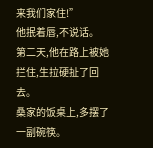来我们家住!”
他抿着唇,不说话。
第二天,他在路上被她拦住,生拉硬扯了回去。
桑家的饭桌上,多摆了一副碗筷。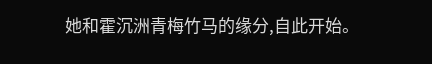她和霍沉洲青梅竹马的缘分,自此开始。